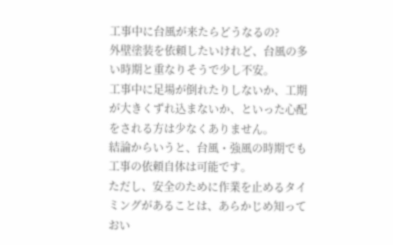工事中に台風が来たらどうなるの?
外壁塗装を依頼したいけれど、台風の多い時期と重なりそうで少し不安。
工事中に足場が倒れたりしないか、工期が大きくずれ込まないか、といった心配をされる方は少なくありません。
結論からいうと、台風・強風の時期でも工事の依頼自体は可能です。
ただし、安全のために作業を止めるタイミングがあることは、あらかじめ知っておい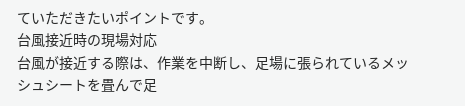ていただきたいポイントです。
台風接近時の現場対応
台風が接近する際は、作業を中断し、足場に張られているメッシュシートを畳んで足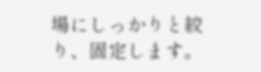場にしっかりと絞り、固定します。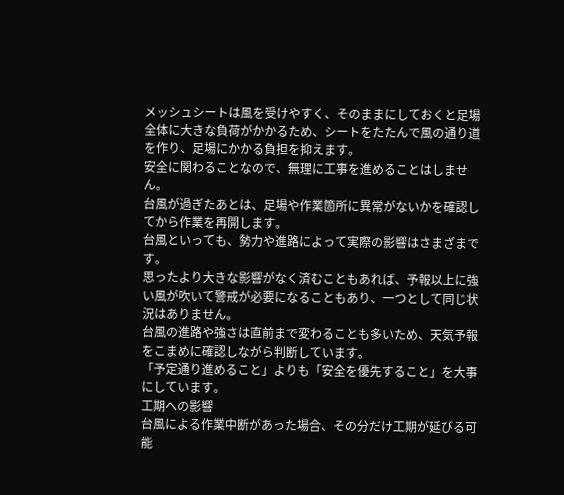メッシュシートは風を受けやすく、そのままにしておくと足場全体に大きな負荷がかかるため、シートをたたんで風の通り道を作り、足場にかかる負担を抑えます。
安全に関わることなので、無理に工事を進めることはしません。
台風が過ぎたあとは、足場や作業箇所に異常がないかを確認してから作業を再開します。
台風といっても、勢力や進路によって実際の影響はさまざまです。
思ったより大きな影響がなく済むこともあれば、予報以上に強い風が吹いて警戒が必要になることもあり、一つとして同じ状況はありません。
台風の進路や強さは直前まで変わることも多いため、天気予報をこまめに確認しながら判断しています。
「予定通り進めること」よりも「安全を優先すること」を大事にしています。
工期への影響
台風による作業中断があった場合、その分だけ工期が延びる可能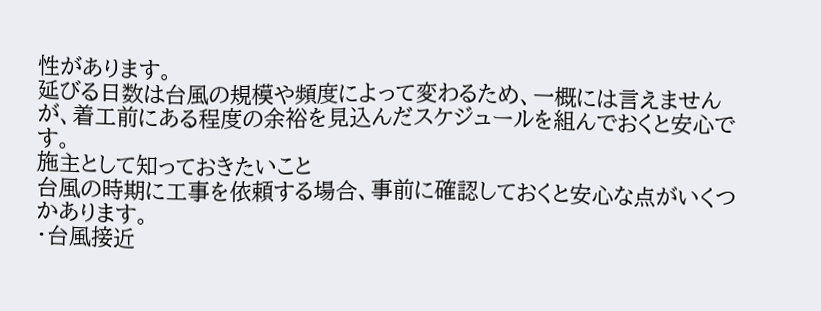性があります。
延びる日数は台風の規模や頻度によって変わるため、一概には言えませんが、着工前にある程度の余裕を見込んだスケジュールを組んでおくと安心です。
施主として知っておきたいこと
台風の時期に工事を依頼する場合、事前に確認しておくと安心な点がいくつかあります。
・台風接近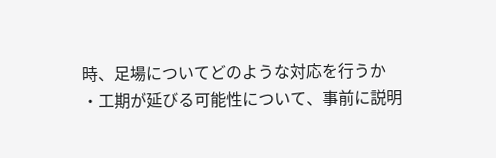時、足場についてどのような対応を行うか
・工期が延びる可能性について、事前に説明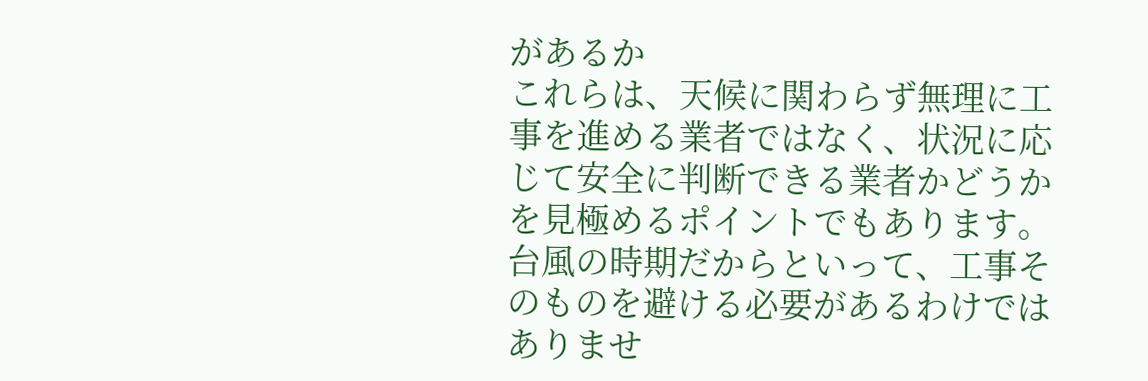があるか
これらは、天候に関わらず無理に工事を進める業者ではなく、状況に応じて安全に判断できる業者かどうかを見極めるポイントでもあります。
台風の時期だからといって、工事そのものを避ける必要があるわけではありませ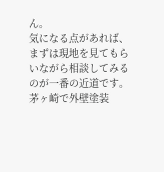ん。
気になる点があれば、まずは現地を見てもらいながら相談してみるのが一番の近道です。
茅ヶ崎で外壁塗装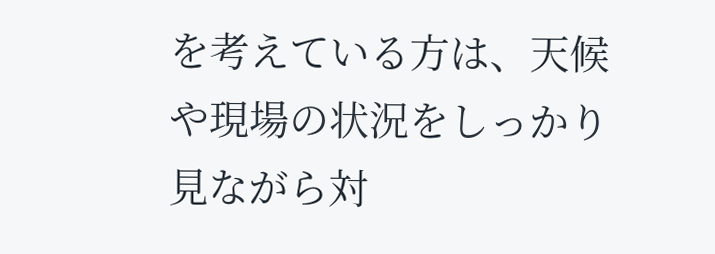を考えている方は、天候や現場の状況をしっかり見ながら対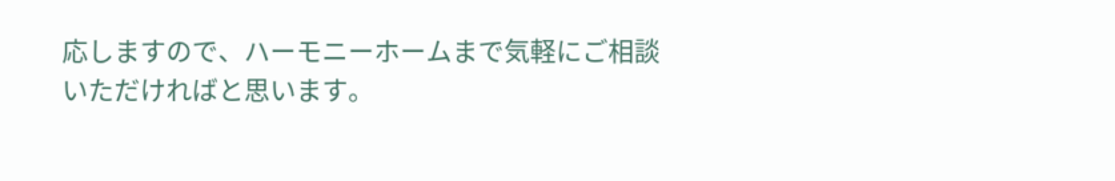応しますので、ハーモニーホームまで気軽にご相談いただければと思います。